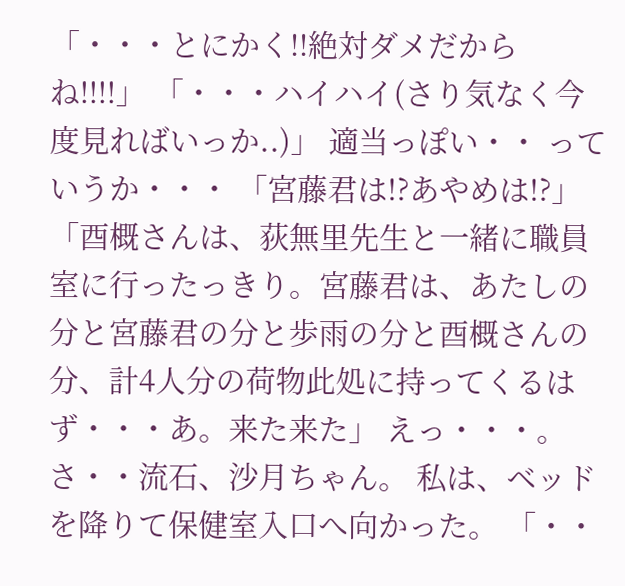「・・・とにかく!!絶対ダメだからね!!!!」 「・・・ハイハイ(さり気なく今度見ればいっか..)」 適当っぽい・・ っていうか・・・ 「宮藤君は!?あやめは!?」 「酉概さんは、荻無里先生と一緒に職員室に行ったっきり。宮藤君は、あたしの分と宮藤君の分と歩雨の分と酉概さんの分、計4人分の荷物此処に持ってくるはず・・・あ。来た来た」 えっ・・・。 さ・・流石、沙月ちゃん。 私は、ベッドを降りて保健室入口へ向かった。 「・・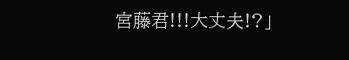宮藤君!!!大丈夫!?」